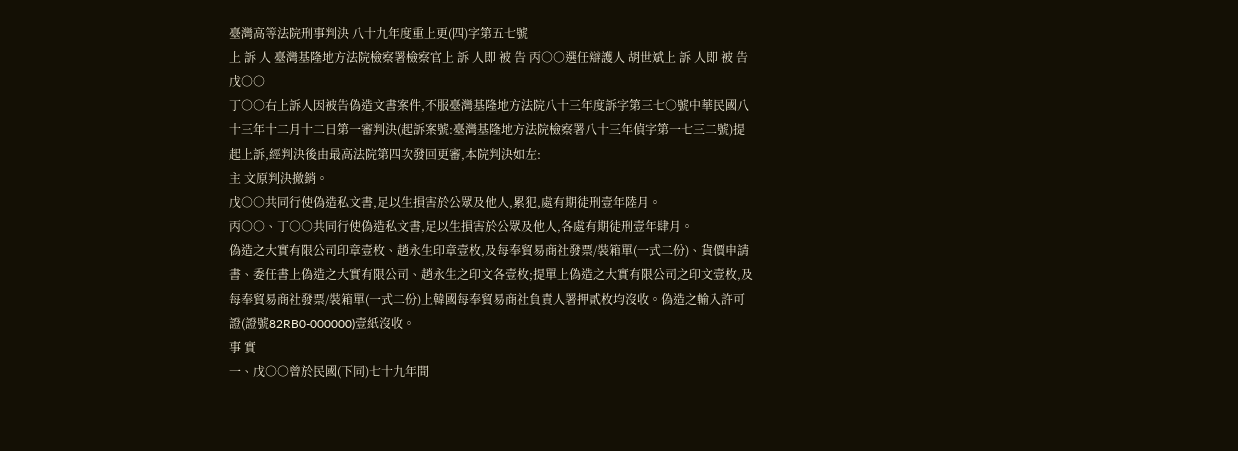臺灣高等法院刑事判決 八十九年度重上更(四)字第五七號
上 訴 人 臺灣基隆地方法院檢察署檢察官上 訴 人即 被 告 丙○○選任辯護人 胡世斌上 訴 人即 被 告 戊○○
丁○○右上訴人因被告偽造文書案件,不服臺灣基隆地方法院八十三年度訴字第三七○號中華民國八十三年十二月十二日第一審判決(起訴案號:臺灣基隆地方法院檢察署八十三年偵字第一七三二號)提起上訴,經判決後由最高法院第四次發回更審,本院判決如左:
主 文原判決撤銷。
戊○○共同行使偽造私文書,足以生損害於公眾及他人,累犯,處有期徒刑壹年陸月。
丙○○、丁○○共同行使偽造私文書,足以生損害於公眾及他人,各處有期徒刑壹年肆月。
偽造之大實有限公司印章壹枚、趙永生印章壹枚,及每奉貿易商社發票/裝箱單(一式二份)、貨價申請書、委任書上偽造之大實有限公司、趙永生之印文各壹枚;提單上偽造之大實有限公司之印文壹枚,及每奉貿易商社發票/裝箱單(一式二份)上韓國每奉貿易商社負責人署押貳枚均沒收。偽造之輸入許可證(證號82RB0-000000)壹紙沒收。
事 實
一、戊○○曾於民國(下同)七十九年間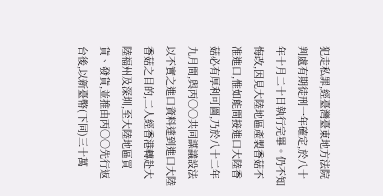犯走私罪,經臺灣臺東地方法院判處有期徒刑一年確定,於八十年十月二十日執行完畢。仍不知悔改,因見大陸地區產製香菇不准進口,惟如能間接進口大陸香菇必有厚利可圖,乃於八十二年九月間,與丙○○共同謀議設法以不實之進口資料達到進口大陸香菇之目的,二人經香港轉赴大陸福州及深圳,至大陸地區買貨、發貨,並推由丙○○先行返台後,以新臺幣(下同)三十萬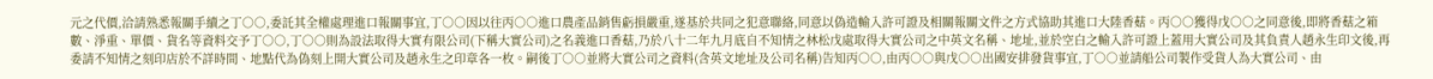元之代價,洽請熟悉報關手續之丁○○,委託其全權處理進口報關事宜,丁○○因以往丙○○進口農產品銷售虧損嚴重,遂基於共同之犯意聯絡,同意以偽造輸入許可證及相關報關文件之方式協助其進口大陸香菇。丙○○獲得戊○○之同意後,即將香菇之箱數、淨重、單價、貨名等資料交予丁○○,丁○○則為設法取得大實有限公司(下稱大實公司)之名義進口香菇,乃於八十二年九月底自不知情之林松戊處取得大實公司之中英文名稱、地址,並於空白之輸入許可證上蓋用大實公司及其負責人趙永生印文後,再委請不知情之刻印店於不詳時間、地點代為偽刻上開大實公司及趙永生之印章各一枚。嗣後丁○○並將大實公司之資料(含英文地址及公司名稱)告知丙○○,由丙○○與戊○○出國安排發貨事宜,丁○○並請船公司製作受貨人為大實公司、由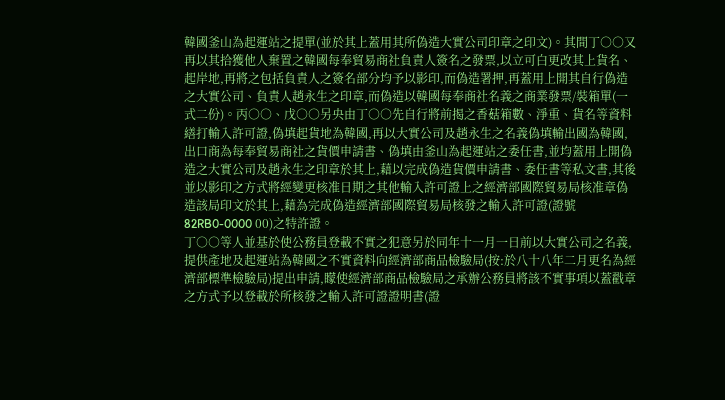韓國釜山為起運站之提單(並於其上蓋用其所偽造大實公司印章之印文)。其間丁○○又再以其拾獲他人棄置之韓國每奉貿易商社負責人簽名之發票,以立可白更改其上貨名、起岸地,再將之包括負責人之簽名部分均予以影印,而偽造署押,再蓋用上開其自行偽造之大實公司、負責人趙永生之印章,而偽造以韓國每奉商社名義之商業發票/裝箱單(一式二份)。丙○○、戊○○另央由丁○○先自行將前揭之香菇箱數、淨重、貨名等資料繕打輸入許可證,偽填起貨地為韓國,再以大實公司及趙永生之名義偽填輸出國為韓國,出口商為每奉貿易商社之貨價申請書、偽填由釜山為起運站之委任書,並均蓋用上開偽造之大實公司及趙永生之印章於其上,藉以完成偽造貨價申請書、委任書等私文書,其後並以影印之方式將經變更核准日期之其他輸入許可證上之經濟部國際貿易局核准章偽造該局印文於其上,藉為完成偽造經濟部國際貿易局核發之輸入許可證(證號 82RB0-0000 00)之特許證。
丁○○等人並基於使公務員登載不實之犯意另於同年十一月一日前以大實公司之名義,提供產地及起運站為韓國之不實資料向經濟部商品檢驗局(按:於八十八年二月更名為經濟部標準檢驗局)提出申請,矇使經濟部商品檢驗局之承辦公務員將該不實事項以蓋戳章之方式予以登載於所核發之輸入許可證證明書(證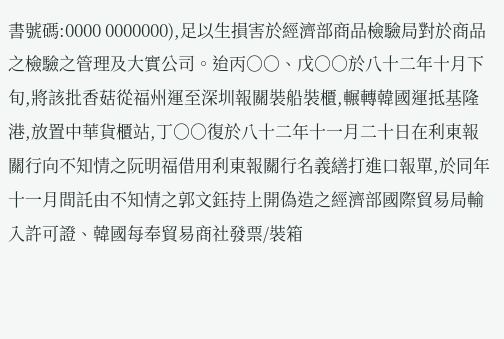書號碼:0000 0000000),足以生損害於經濟部商品檢驗局對於商品之檢驗之管理及大實公司。迨丙○○、戊○○於八十二年十月下旬,將該批香菇從福州運至深圳報關裝船裝櫃,輾轉韓國運抵基隆港,放置中華貨櫃站,丁○○復於八十二年十一月二十日在利東報關行向不知情之阮明福借用利東報關行名義繕打進口報單,於同年十一月間託由不知情之郭文鈺持上開偽造之經濟部國際貿易局輸入許可證、韓國每奉貿易商社發票/裝箱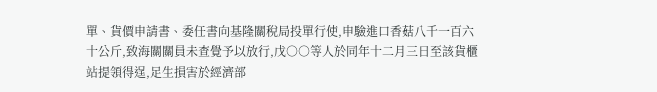單、貨價申請書、委任書向基隆關稅局投單行使,申驗進口香菇八千一百六十公斤,致海關關員未查覺予以放行,戊○○等人於同年十二月三日至該貨櫃站提領得逞,足生損害於經濟部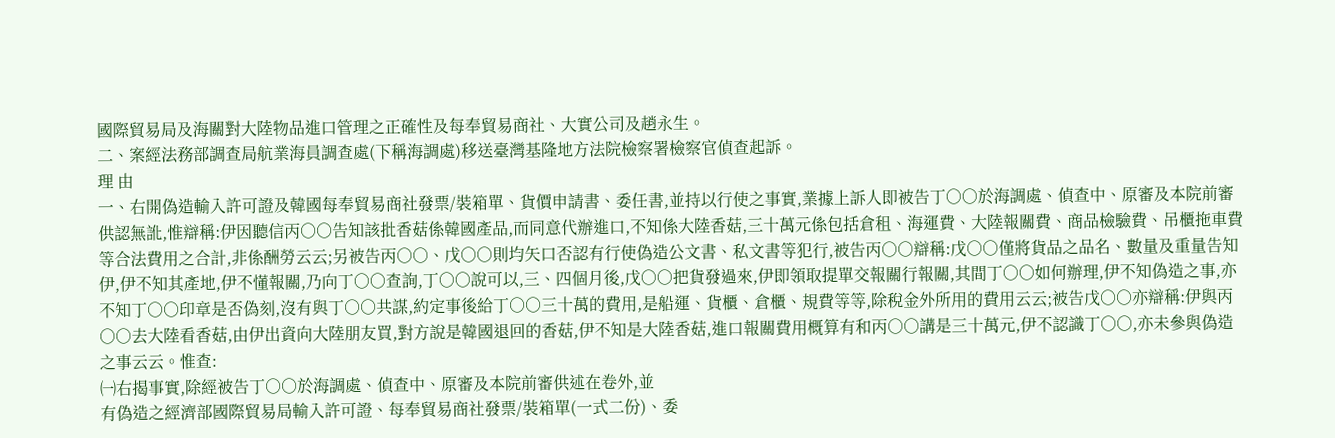國際貿易局及海關對大陸物品進口管理之正確性及每奉貿易商社、大實公司及趙永生。
二、案經法務部調查局航業海員調查處(下稱海調處)移送臺灣基隆地方法院檢察署檢察官偵查起訴。
理 由
一、右開偽造輸入許可證及韓國每奉貿易商社發票/裝箱單、貨價申請書、委任書,並持以行使之事實,業據上訴人即被告丁○○於海調處、偵查中、原審及本院前審供認無訛,惟辯稱:伊因聽信丙○○告知該批香菇係韓國產品,而同意代辦進口,不知係大陸香菇,三十萬元係包括倉租、海運費、大陸報關費、商品檢驗費、吊櫃拖車費等合法費用之合計,非係酬勞云云;另被告丙○○、戊○○則均矢口否認有行使偽造公文書、私文書等犯行,被告丙○○辯稱:戊○○僅將貨品之品名、數量及重量告知伊,伊不知其產地,伊不懂報關,乃向丁○○查詢,丁○○說可以,三、四個月後,戊○○把貨發過來,伊即領取提單交報關行報關,其間丁○○如何辦理,伊不知偽造之事,亦不知丁○○印章是否偽刻,沒有與丁○○共謀,約定事後給丁○○三十萬的費用,是船運、貨櫃、倉櫃、規費等等,除稅金外所用的費用云云;被告戊○○亦辯稱:伊與丙○○去大陸看香菇,由伊出資向大陸朋友買,對方說是韓國退回的香菇,伊不知是大陸香菇,進口報關費用概算有和丙○○講是三十萬元,伊不認識丁○○,亦未參與偽造之事云云。惟查:
㈠右揭事實,除經被告丁○○於海調處、偵查中、原審及本院前審供述在卷外,並
有偽造之經濟部國際貿易局輸入許可證、每奉貿易商社發票/裝箱單(一式二份)、委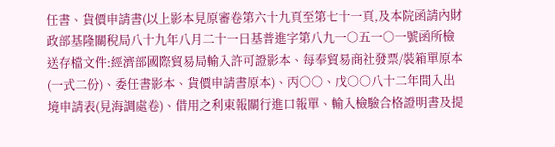任書、貨價申請書(以上影本見原審卷第六十九頁至第七十一頁,及本院函請內財政部基隆關稅局八十九年八月二十一日基普進字第八九一○五一○一號函所檢送存檔文件:經濟部國際貿易局輸入許可證影本、每奉貿易商社發票/裝箱單原本(一式二份)、委任書影本、貨價申請書原本)、丙○○、戊○○八十二年間入出境申請表(見海調處卷)、借用之利東報關行進口報單、輸入檢驗合格證明書及提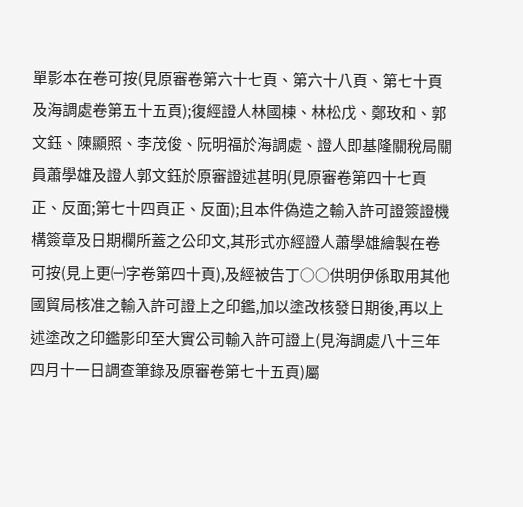單影本在卷可按(見原審卷第六十七頁、第六十八頁、第七十頁及海調處卷第五十五頁);復經證人林國棟、林松戊、鄭玫和、郭文鈺、陳顯照、李茂俊、阮明福於海調處、證人即基隆關稅局關員蕭學雄及證人郭文鈺於原審證述甚明(見原審卷第四十七頁正、反面;第七十四頁正、反面);且本件偽造之輸入許可證簽證機構簽章及日期欄所蓋之公印文,其形式亦經證人蕭學雄繪製在卷可按(見上更㈠字卷第四十頁),及經被告丁○○供明伊係取用其他國貿局核准之輸入許可證上之印鑑,加以塗改核發日期後,再以上述塗改之印鑑影印至大實公司輸入許可證上(見海調處八十三年四月十一日調查筆錄及原審卷第七十五頁)屬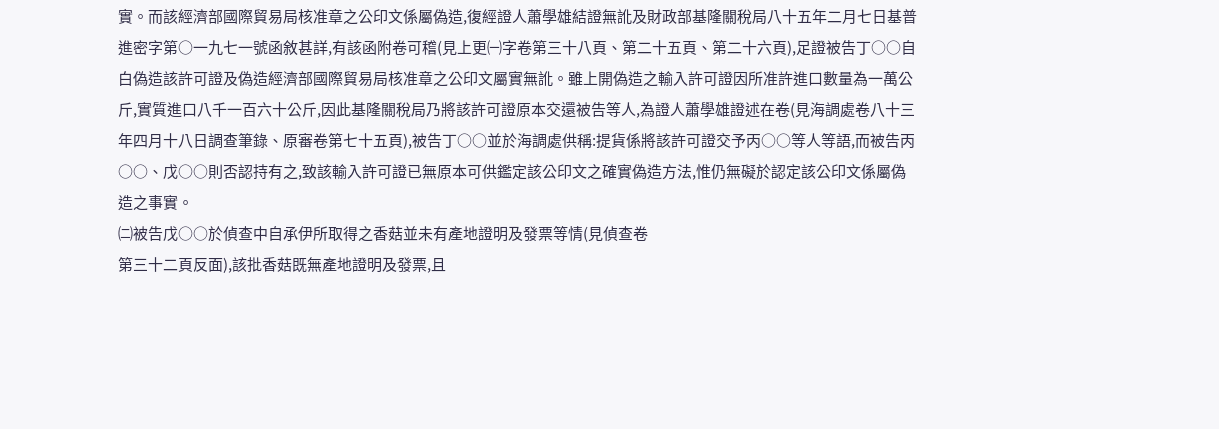實。而該經濟部國際貿易局核准章之公印文係屬偽造,復經證人蕭學雄結證無訛及財政部基隆關稅局八十五年二月七日基普進密字第○一九七一號函敘甚詳,有該函附卷可稽(見上更㈠字卷第三十八頁、第二十五頁、第二十六頁),足證被告丁○○自白偽造該許可證及偽造經濟部國際貿易局核准章之公印文屬實無訛。雖上開偽造之輸入許可證因所准許進口數量為一萬公斤,實質進口八千一百六十公斤,因此基隆關稅局乃將該許可證原本交還被告等人,為證人蕭學雄證述在卷(見海調處卷八十三年四月十八日調查筆錄、原審卷第七十五頁),被告丁○○並於海調處供稱:提貨係將該許可證交予丙○○等人等語,而被告丙○○、戊○○則否認持有之,致該輸入許可證已無原本可供鑑定該公印文之確實偽造方法,惟仍無礙於認定該公印文係屬偽造之事實。
㈡被告戊○○於偵查中自承伊所取得之香菇並未有產地證明及發票等情(見偵查卷
第三十二頁反面),該批香菇既無產地證明及發票,且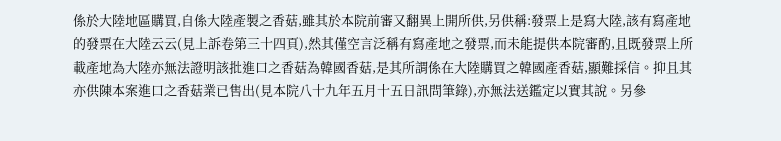係於大陸地區購買,自係大陸產製之香菇,雖其於本院前審又翻異上開所供,另供稱:發票上是寫大陸,該有寫產地的發票在大陸云云(見上訴卷第三十四頁),然其僅空言泛稱有寫產地之發票,而未能提供本院審酌,且既發票上所載產地為大陸亦無法證明該批進口之香菇為韓國香菇,是其所謂係在大陸購買之韓國產香菇,顯難採信。抑且其亦供陳本案進口之香菇業已售出(見本院八十九年五月十五日訊問筆錄),亦無法送鑑定以實其說。另參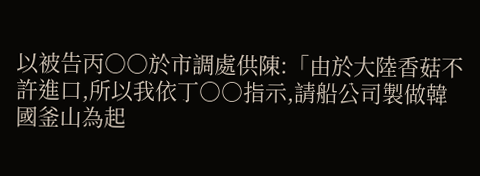以被告丙○○於市調處供陳:「由於大陸香菇不許進口,所以我依丁○○指示,請船公司製做韓國釜山為起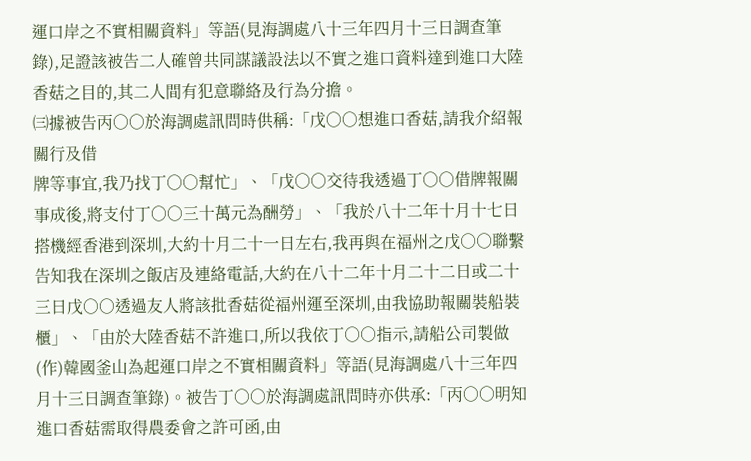運口岸之不實相關資料」等語(見海調處八十三年四月十三日調查筆錄),足證該被告二人確曾共同謀議設法以不實之進口資料達到進口大陸香菇之目的,其二人間有犯意聯絡及行為分擔。
㈢據被告丙○○於海調處訊問時供稱:「戊○○想進口香菇,請我介紹報關行及借
牌等事宜,我乃找丁○○幫忙」、「戊○○交待我透過丁○○借牌報關事成後,將支付丁○○三十萬元為酬勞」、「我於八十二年十月十七日搭機經香港到深圳,大約十月二十一日左右,我再與在福州之戊○○聯繫告知我在深圳之飯店及連絡電話,大約在八十二年十月二十二日或二十三日戊○○透過友人將該批香菇從福州運至深圳,由我協助報關裝船裝櫃」、「由於大陸香菇不許進口,所以我依丁○○指示,請船公司製做(作)韓國釜山為起運口岸之不實相關資料」等語(見海調處八十三年四月十三日調查筆錄)。被告丁○○於海調處訊問時亦供承:「丙○○明知進口香菇需取得農委會之許可函,由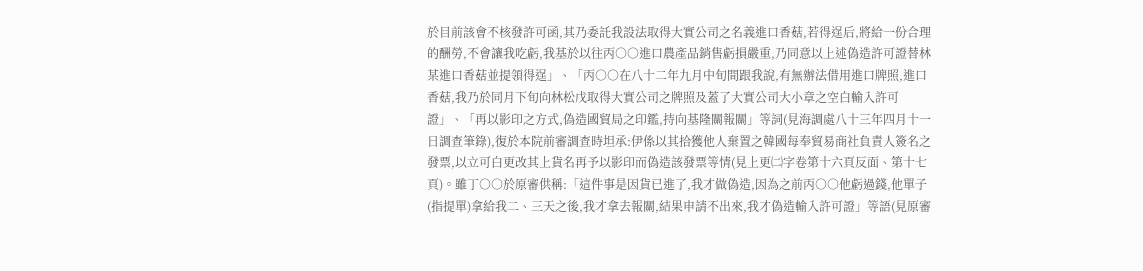於目前該會不核發許可函,其乃委託我設法取得大實公司之名義進口香菇,若得逞后,將給一份合理的酬勞,不會讓我吃虧,我基於以往丙○○進口農產品銷售虧損嚴重,乃同意以上述偽造許可證替林某進口香菇並提領得逞」、「丙○○在八十二年九月中旬間跟我說,有無辦法借用進口牌照,進口香菇,我乃於同月下旬向林松戊取得大實公司之牌照及蓋了大實公司大小章之空白輸入許可證」、「再以影印之方式,偽造國貿局之印鑑,持向基隆關報關」等詞(見海調處八十三年四月十一日調查筆錄),復於本院前審調查時坦承:伊係以其拾獲他人棄置之韓國每奉貿易商社負責人簽名之發票,以立可白更改其上貨名再予以影印而偽造該發票等情(見上更㈡字卷第十六頁反面、第十七頁)。雖丁○○於原審供稱:「這件事是因貨已進了,我才做偽造,因為之前丙○○他虧過錢,他單子(指提單)拿給我二、三天之後,我才拿去報關,結果申請不出來,我才偽造輸入許可證」等語(見原審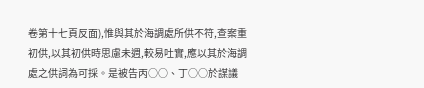卷第十七頁反面),惟與其於海調處所供不符,查案重初供,以其初供時思慮未週,較易吐實,應以其於海調處之供詞為可採。是被告丙○○、丁○○於謀議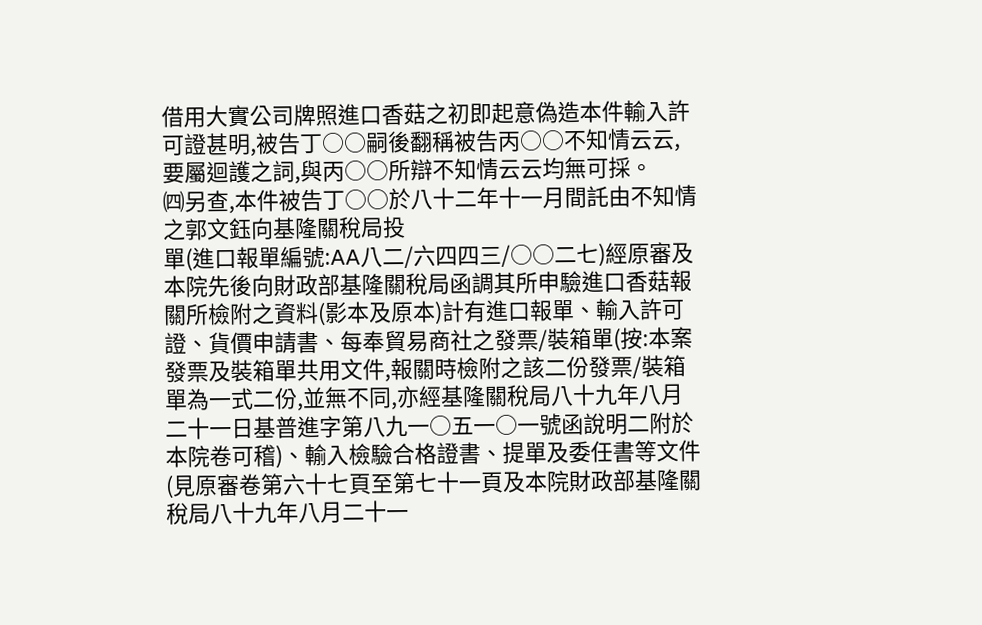借用大實公司牌照進口香菇之初即起意偽造本件輸入許可證甚明,被告丁○○嗣後翻稱被告丙○○不知情云云,要屬迴護之詞,與丙○○所辯不知情云云均無可採。
㈣另查,本件被告丁○○於八十二年十一月間託由不知情之郭文鈺向基隆關稅局投
單(進口報單編號:AA八二/六四四三/○○二七)經原審及本院先後向財政部基隆關稅局函調其所申驗進口香菇報關所檢附之資料(影本及原本)計有進口報單、輸入許可證、貨價申請書、每奉貿易商社之發票/裝箱單(按:本案發票及裝箱單共用文件,報關時檢附之該二份發票/裝箱單為一式二份,並無不同,亦經基隆關稅局八十九年八月二十一日基普進字第八九一○五一○一號函說明二附於本院卷可稽)、輸入檢驗合格證書、提單及委任書等文件(見原審卷第六十七頁至第七十一頁及本院財政部基隆關稅局八十九年八月二十一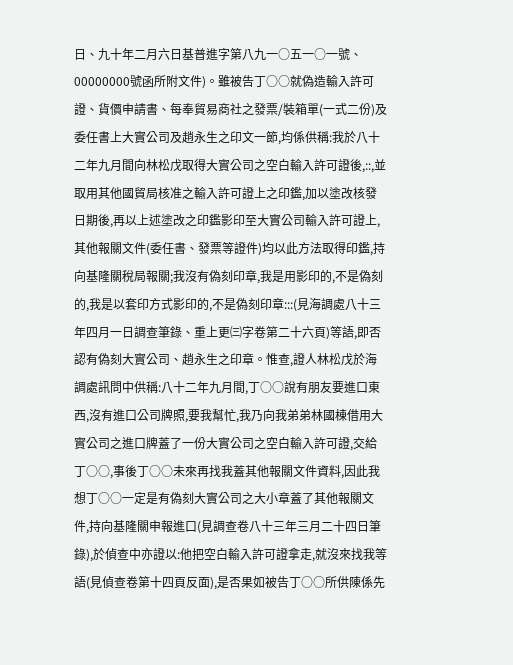日、九十年二月六日基普進字第八九一○五一○一號、00000000號函所附文件)。雖被告丁○○就偽造輸入許可證、貨價申請書、每奉貿易商社之發票/裝箱單(一式二份)及委任書上大實公司及趙永生之印文一節,均係供稱:我於八十二年九月間向林松戊取得大實公司之空白輸入許可證後,::,並取用其他國貿局核准之輸入許可證上之印鑑,加以塗改核發日期後,再以上述塗改之印鑑影印至大實公司輸入許可證上,其他報關文件(委任書、發票等證件)均以此方法取得印鑑,持向基隆關稅局報關;我沒有偽刻印章,我是用影印的,不是偽刻的,我是以套印方式影印的,不是偽刻印章:::(見海調處八十三年四月一日調查筆錄、重上更㈢字卷第二十六頁)等語,即否認有偽刻大實公司、趙永生之印章。惟查,證人林松戊於海調處訊問中供稱:八十二年九月間,丁○○說有朋友要進口東西,沒有進口公司牌照,要我幫忙,我乃向我弟弟林國棟借用大實公司之進口牌蓋了一份大實公司之空白輸入許可證,交給丁○○,事後丁○○未來再找我蓋其他報關文件資料,因此我想丁○○一定是有偽刻大實公司之大小章蓋了其他報關文件,持向基隆關申報進口(見調查卷八十三年三月二十四日筆錄),於偵查中亦證以:他把空白輸入許可證拿走,就沒來找我等語(見偵查卷第十四頁反面),是否果如被告丁○○所供陳係先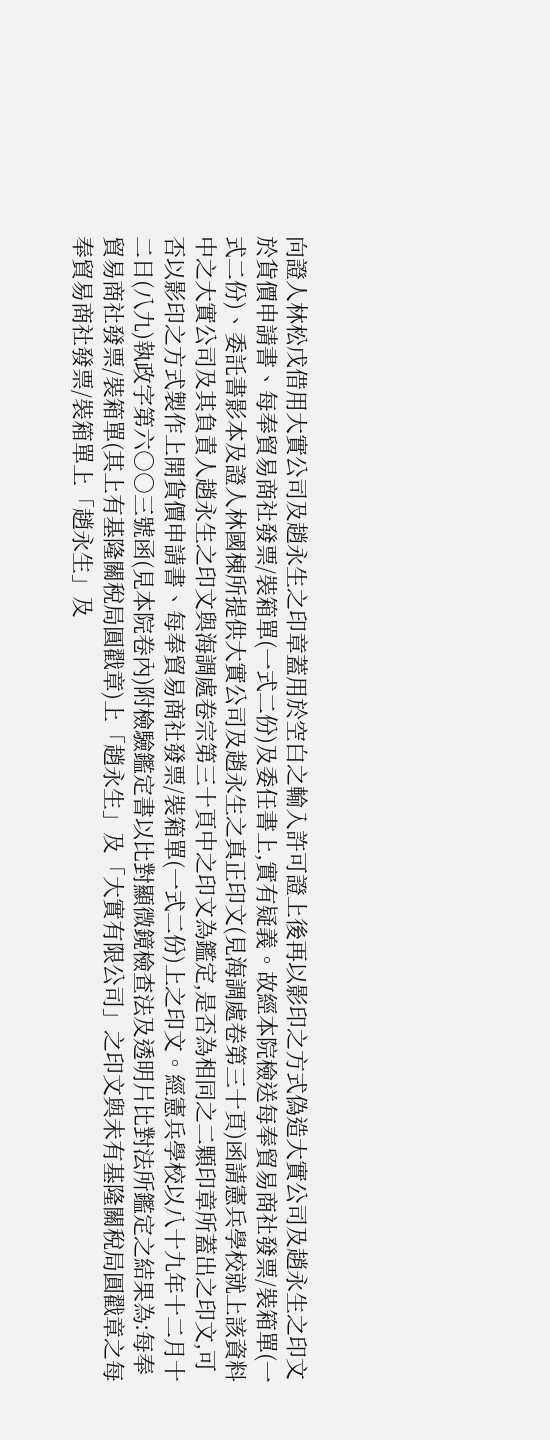向證人林松戊借用大實公司及趙永生之印章蓋用於空白之輸入許可證上後再以影印之方式偽造大實公司及趙永生之印文於貨價申請書、每奉貿易商社發票/裝箱單(一式二份)及委任書上,實有疑義。故經本院檢送每奉貿易商社發票/裝箱單(一式二份)、委託書影本及證人林國棟所提供大實公司及趙永生之真正印文(見海調處卷第三十頁)函請憲兵學校就上該資料中之大實公司及其負責人趙永生之印文與海調處卷宗第三十頁中之印文為鑑定,是否為相同之二顆印章所蓋出之印文,可否以影印之方式製作上開貨價申請書、每奉貿易商社發票/裝箱單(一式二份)上之印文。經憲兵學校以八十九年十二月十二日(八九)執政字第六○○三號函(見本院卷內)附檢驗鑑定書以比對顯微鏡檢查法及透明片比對法所鑑定之結果為:每奉貿易商社發票/裝箱單(其上有基隆關稅局圓戳章)上「趙永生」及「大實有限公司」之印文與未有基隆關稅局圓戳章之每奉貿易商社發票/裝箱單上「趙永生」及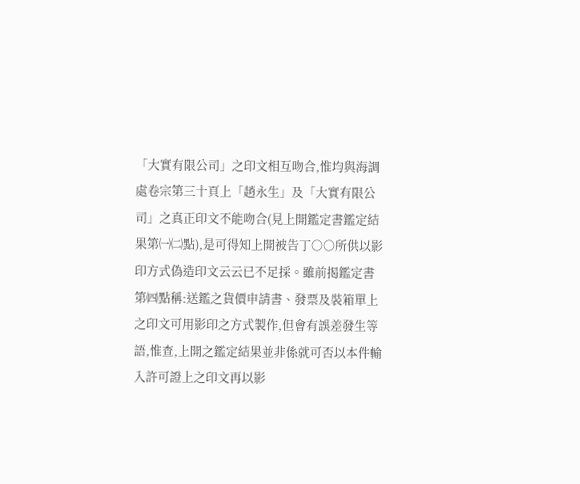「大實有限公司」之印文相互吻合,惟均與海調處卷宗第三十頁上「趙永生」及「大實有限公司」之真正印文不能吻合(見上開鑑定書鑑定結果第㈠㈡點),是可得知上開被告丁○○所供以影印方式偽造印文云云已不足採。雖前揭鑑定書第㈣點稱:送鑑之貨價申請書、發票及裝箱單上之印文可用影印之方式製作,但會有誤差發生等語,惟查,上開之鑑定結果並非係就可否以本件輸入許可證上之印文再以影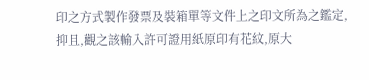印之方式製作發票及裝箱單等文件上之印文所為之鑑定,抑且,觀之該輸入許可證用紙原印有花紋,原大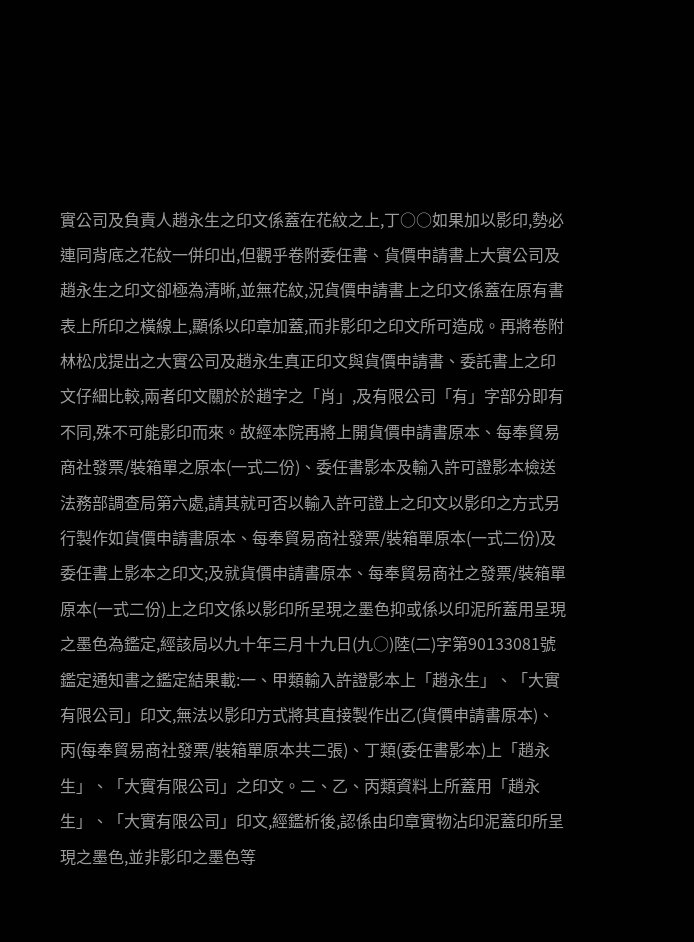實公司及負責人趙永生之印文係蓋在花紋之上,丁○○如果加以影印,勢必連同背底之花紋一併印出,但觀乎卷附委任書、貨價申請書上大實公司及趙永生之印文卻極為清晰,並無花紋,況貨價申請書上之印文係蓋在原有書表上所印之橫線上,顯係以印章加蓋,而非影印之印文所可造成。再將卷附林松戊提出之大實公司及趙永生真正印文與貨價申請書、委託書上之印文仔細比較,兩者印文關於於趙字之「肖」,及有限公司「有」字部分即有不同,殊不可能影印而來。故經本院再將上開貨價申請書原本、每奉貿易商社發票/裝箱單之原本(一式二份)、委任書影本及輸入許可證影本檢送法務部調查局第六處,請其就可否以輸入許可證上之印文以影印之方式另行製作如貨價申請書原本、每奉貿易商社發票/裝箱單原本(一式二份)及委任書上影本之印文;及就貨價申請書原本、每奉貿易商社之發票/裝箱單原本(一式二份)上之印文係以影印所呈現之墨色抑或係以印泥所蓋用呈現之墨色為鑑定,經該局以九十年三月十九日(九○)陸(二)字第90133081號鑑定通知書之鑑定結果載:一、甲類輸入許證影本上「趙永生」、「大實有限公司」印文,無法以影印方式將其直接製作出乙(貨價申請書原本)、丙(每奉貿易商社發票/裝箱單原本共二張)、丁類(委任書影本)上「趙永生」、「大實有限公司」之印文。二、乙、丙類資料上所蓋用「趙永生」、「大實有限公司」印文,經鑑析後,認係由印章實物沾印泥蓋印所呈現之墨色,並非影印之墨色等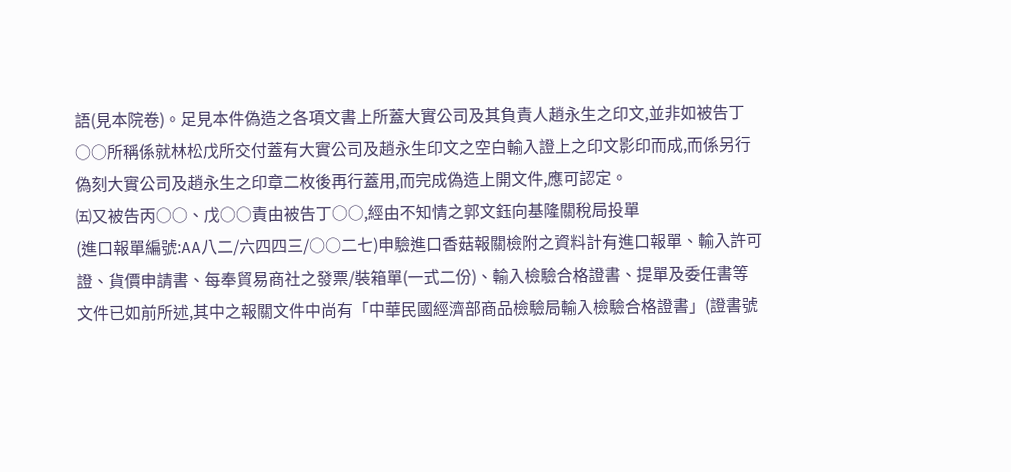語(見本院卷)。足見本件偽造之各項文書上所蓋大實公司及其負責人趙永生之印文,並非如被告丁○○所稱係就林松戊所交付蓋有大實公司及趙永生印文之空白輸入證上之印文影印而成,而係另行偽刻大實公司及趙永生之印章二枚後再行蓋用,而完成偽造上開文件,應可認定。
㈤又被告丙○○、戊○○責由被告丁○○,經由不知情之郭文鈺向基隆關稅局投單
(進口報單編號:AA八二/六四四三/○○二七)申驗進口香菇報關檢附之資料計有進口報單、輸入許可證、貨價申請書、每奉貿易商社之發票/裝箱單(一式二份)、輸入檢驗合格證書、提單及委任書等文件已如前所述,其中之報關文件中尚有「中華民國經濟部商品檢驗局輸入檢驗合格證書」(證書號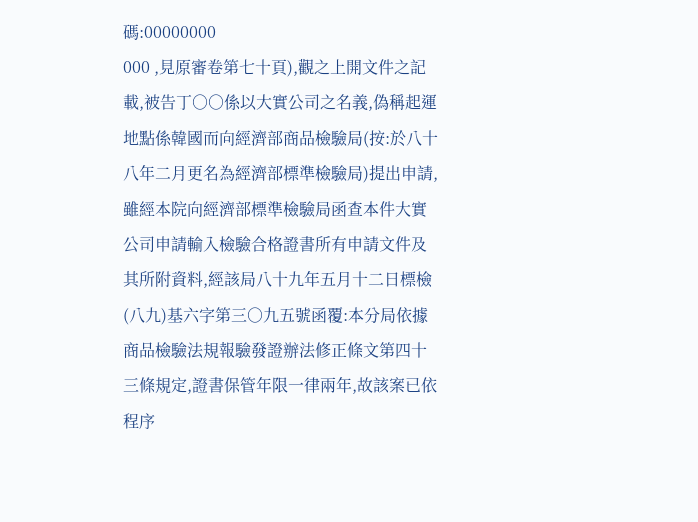碼:00000000
000 ,見原審卷第七十頁),觀之上開文件之記載,被告丁○○係以大實公司之名義,偽稱起運地點係韓國而向經濟部商品檢驗局(按:於八十八年二月更名為經濟部標準檢驗局)提出申請,雖經本院向經濟部標準檢驗局函查本件大實公司申請輸入檢驗合格證書所有申請文件及其所附資料,經該局八十九年五月十二日標檢(八九)基六字第三○九五號函覆:本分局依據商品檢驗法規報驗發證辦法修正條文第四十三條規定,證書保管年限一律兩年,故該案已依程序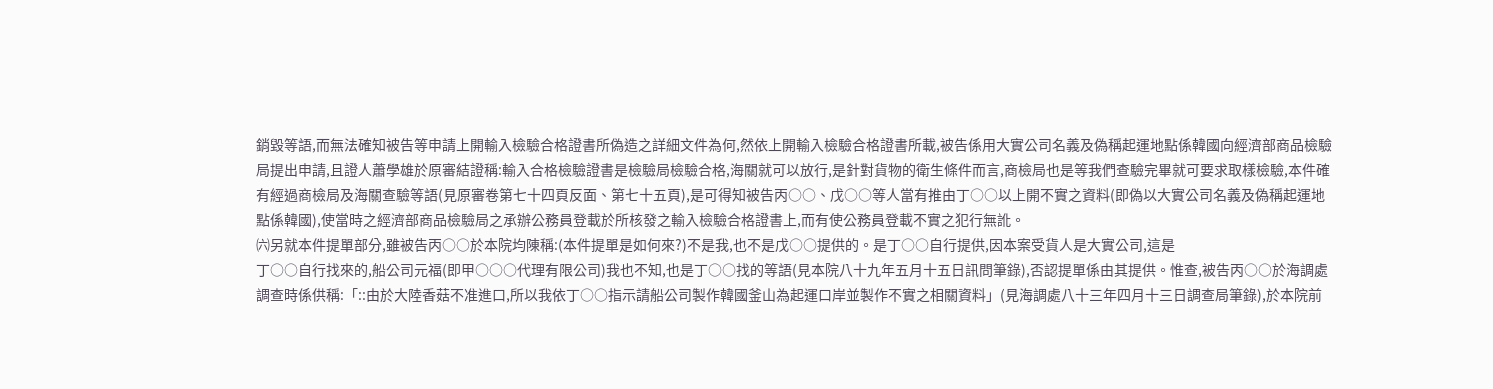銷毀等語,而無法確知被告等申請上開輸入檢驗合格證書所偽造之詳細文件為何,然依上開輸入檢驗合格證書所載,被告係用大實公司名義及偽稱起運地點係韓國向經濟部商品檢驗局提出申請,且證人蕭學雄於原審結證稱:輸入合格檢驗證書是檢驗局檢驗合格,海關就可以放行,是針對貨物的衛生條件而言,商檢局也是等我們查驗完畢就可要求取樣檢驗,本件確有經過商檢局及海關查驗等語(見原審卷第七十四頁反面、第七十五頁),是可得知被告丙○○、戊○○等人當有推由丁○○以上開不實之資料(即偽以大實公司名義及偽稱起運地點係韓國),使當時之經濟部商品檢驗局之承辦公務員登載於所核發之輸入檢驗合格證書上,而有使公務員登載不實之犯行無訛。
㈥另就本件提單部分,雖被告丙○○於本院均陳稱:(本件提單是如何來?)不是我,也不是戊○○提供的。是丁○○自行提供,因本案受貨人是大實公司,這是
丁○○自行找來的,船公司元福(即甲○○○代理有限公司)我也不知,也是丁○○找的等語(見本院八十九年五月十五日訊問筆錄),否認提單係由其提供。惟查,被告丙○○於海調處調查時係供稱:「::由於大陸香菇不准進口,所以我依丁○○指示請船公司製作韓國釜山為起運口岸並製作不實之相關資料」(見海調處八十三年四月十三日調查局筆錄),於本院前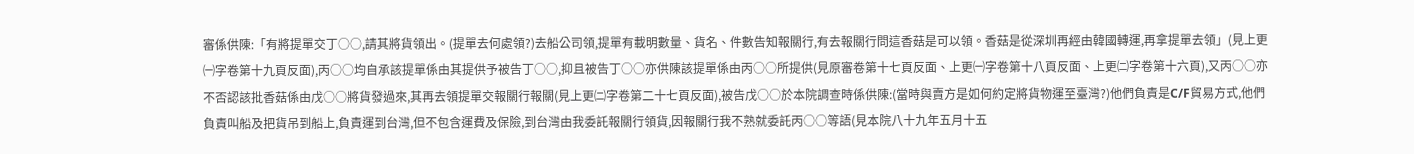審係供陳:「有將提單交丁○○,請其將貨領出。(提單去何處領?)去船公司領,提單有載明數量、貨名、件數告知報關行,有去報關行問這香菇是可以領。香菇是從深圳再經由韓國轉運,再拿提單去領」(見上更㈠字卷第十九頁反面),丙○○均自承該提單係由其提供予被告丁○○,抑且被告丁○○亦供陳該提單係由丙○○所提供(見原審卷第十七頁反面、上更㈠字卷第十八頁反面、上更㈡字卷第十六頁),又丙○○亦不否認該批香菇係由戊○○將貨發過來,其再去領提單交報關行報關(見上更㈡字卷第二十七頁反面),被告戊○○於本院調查時係供陳:(當時與賣方是如何約定將貨物運至臺灣?)他們負責是C/F貿易方式,他們負責叫船及把貨吊到船上,負責運到台灣,但不包含運費及保險,到台灣由我委託報關行領貨,因報關行我不熟就委託丙○○等語(見本院八十九年五月十五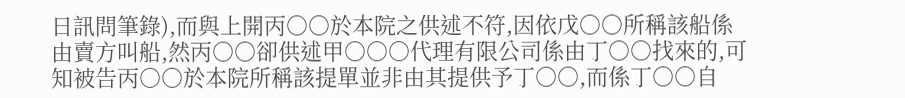日訊問筆錄),而與上開丙○○於本院之供述不符,因依戊○○所稱該船係由賣方叫船,然丙○○卻供述甲○○○代理有限公司係由丁○○找來的,可知被告丙○○於本院所稱該提單並非由其提供予丁○○,而係丁○○自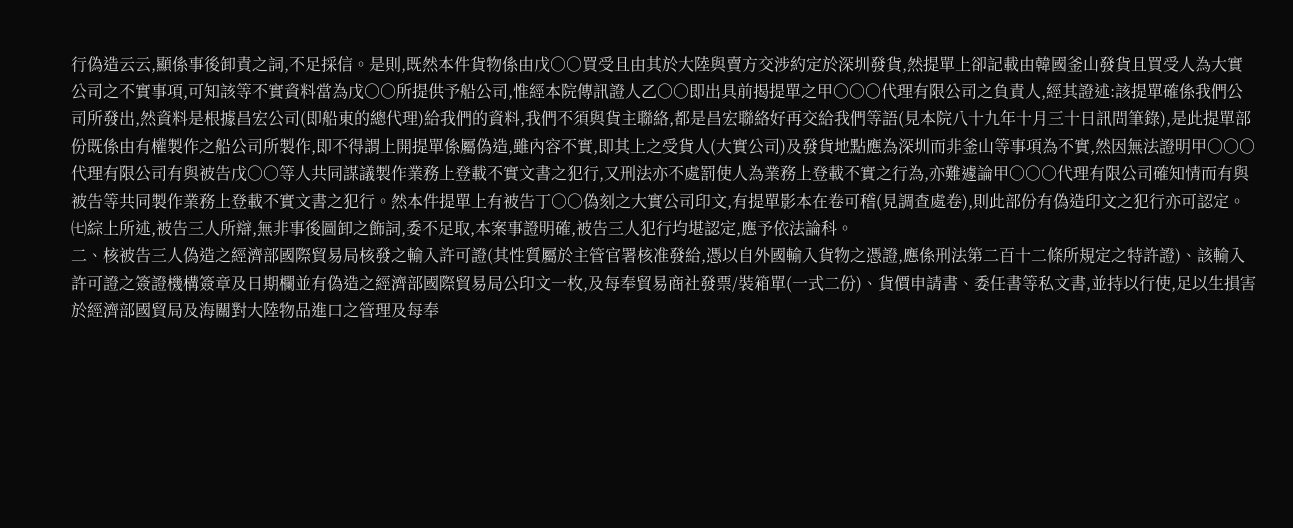行偽造云云,顯係事後卸責之詞,不足採信。是則,既然本件貨物係由戊○○買受且由其於大陸與賣方交涉約定於深圳發貨,然提單上卻記載由韓國釜山發貨且買受人為大實公司之不實事項,可知該等不實資料當為戊○○所提供予船公司,惟經本院傳訊證人乙○○即出具前揭提單之甲○○○代理有限公司之負責人,經其證述:該提單確係我們公司所發出,然資料是根據昌宏公司(即船東的總代理)給我們的資料,我們不須與貨主聯絡,都是昌宏聯絡好再交給我們等語(見本院八十九年十月三十日訊問筆錄),是此提單部份既係由有權製作之船公司所製作,即不得謂上開提單係屬偽造,雖內容不實,即其上之受貨人(大實公司)及發貨地點應為深圳而非釜山等事項為不實,然因無法證明甲○○○代理有限公司有與被告戊○○等人共同謀議製作業務上登載不實文書之犯行,又刑法亦不處罰使人為業務上登載不實之行為,亦難遽論甲○○○代理有限公司確知情而有與被告等共同製作業務上登載不實文書之犯行。然本件提單上有被告丁○○偽刻之大實公司印文,有提單影本在卷可稽(見調查處卷),則此部份有偽造印文之犯行亦可認定。
㈦綜上所述,被告三人所辯,無非事後圖卸之飾詞,委不足取,本案事證明確,被告三人犯行均堪認定,應予依法論科。
二、核被告三人偽造之經濟部國際貿易局核發之輸入許可證(其性質屬於主管官署核准發給,憑以自外國輸入貨物之憑證,應係刑法第二百十二條所規定之特許證)、該輸入許可證之簽證機構簽章及日期欄並有偽造之經濟部國際貿易局公印文一枚,及每奉貿易商社發票/裝箱單(一式二份)、貨價申請書、委任書等私文書,並持以行使,足以生損害於經濟部國貿局及海關對大陸物品進口之管理及每奉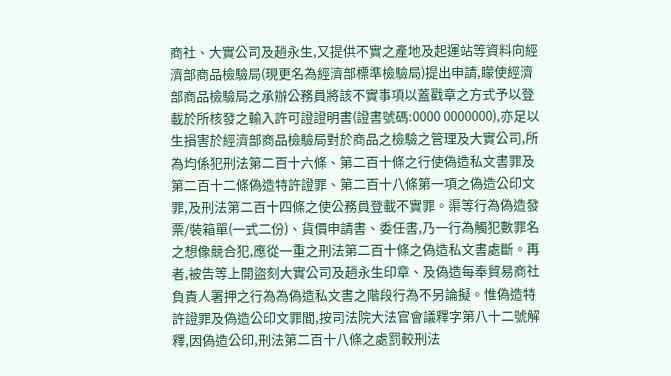商社、大實公司及趙永生,又提供不實之產地及起運站等資料向經濟部商品檢驗局(現更名為經濟部標準檢驗局)提出申請,矇使經濟部商品檢驗局之承辦公務員將該不實事項以蓋戳章之方式予以登載於所核發之輸入許可證證明書(證書號碼:0000 0000000),亦足以生損害於經濟部商品檢驗局對於商品之檢驗之管理及大實公司,所為均係犯刑法第二百十六條、第二百十條之行使偽造私文書罪及第二百十二條偽造特許證罪、第二百十八條第一項之偽造公印文罪,及刑法第二百十四條之使公務員登載不實罪。渠等行為偽造發票/裝箱單(一式二份)、貨價申請書、委任書,乃一行為觸犯數罪名之想像競合犯,應從一重之刑法第二百十條之偽造私文書處斷。再者,被告等上開盜刻大實公司及趙永生印章、及偽造每奉貿易商社負責人署押之行為為偽造私文書之階段行為不另論擬。惟偽造特許證罪及偽造公印文罪間,按司法院大法官會議釋字第八十二號解釋,因偽造公印,刑法第二百十八條之處罰較刑法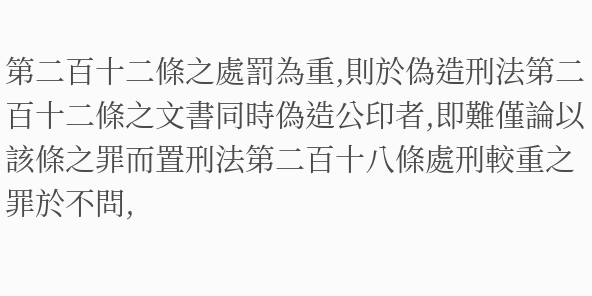第二百十二條之處罰為重,則於偽造刑法第二百十二條之文書同時偽造公印者,即難僅論以該條之罪而置刑法第二百十八條處刑較重之罪於不問,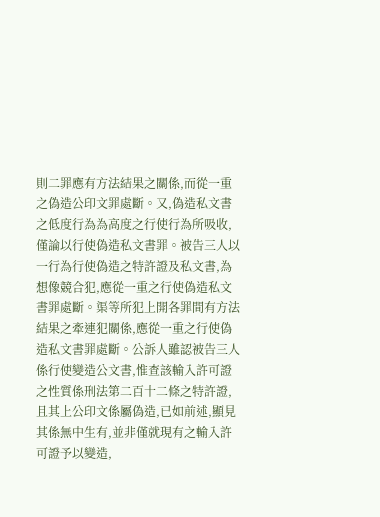則二罪應有方法結果之關係,而從一重之偽造公印文罪處斷。又,偽造私文書之低度行為為高度之行使行為所吸收,僅論以行使偽造私文書罪。被告三人以一行為行使偽造之特許證及私文書,為想像競合犯,應從一重之行使偽造私文書罪處斷。渠等所犯上開各罪間有方法結果之牽連犯關係,應從一重之行使偽造私文書罪處斷。公訴人雖認被告三人係行使變造公文書,惟查該輸入許可證之性質係刑法第二百十二條之特許證,且其上公印文係屬偽造,已如前述,顯見其係無中生有,並非僅就現有之輸入許可證予以變造,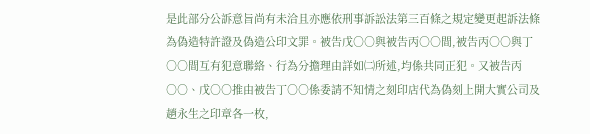是此部分公訴意旨尚有未洽且亦應依刑事訴訟法第三百條之規定變更起訴法條為偽造特許證及偽造公印文罪。被告戊○○與被告丙○○間,被告丙○○與丁○○間互有犯意聯絡、行為分擔理由詳如㈡所述,均係共同正犯。又被告丙○○、戊○○推由被告丁○○係委請不知情之刻印店代為偽刻上開大實公司及趙永生之印章各一枚,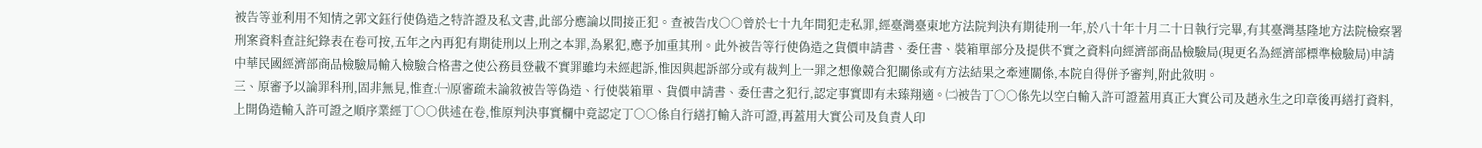被告等並利用不知情之郭文鈺行使偽造之特許證及私文書,此部分應論以間接正犯。查被告戊○○曾於七十九年間犯走私罪,經臺灣臺東地方法院判決有期徒刑一年,於八十年十月二十日執行完畢,有其臺灣基隆地方法院檢察署刑案資料查註紀錄表在卷可按,五年之內再犯有期徒刑以上刑之本罪,為累犯,應予加重其刑。此外被告等行使偽造之貨價申請書、委任書、裝箱單部分及提供不實之資料向經濟部商品檢驗局(現更名為經濟部標準檢驗局)申請中華民國經濟部商品檢驗局輸入檢驗合格書之使公務員登載不實罪雖均未經起訴,惟因與起訴部分或有裁判上一罪之想像競合犯關係或有方法結果之牽連關係,本院自得併予審判,附此敘明。
三、原審予以論罪科刑,固非無見,惟查:㈠原審疏未論敘被告等偽造、行使裝箱單、貨價申請書、委任書之犯行,認定事實即有未臻翔適。㈡被告丁○○係先以空白輸入許可證蓋用真正大實公司及趙永生之印章後再繕打資料,上開偽造輸入許可證之順序業經丁○○供述在卷,惟原判決事實欄中竟認定丁○○係自行繕打輸入許可證,再蓋用大實公司及負責人印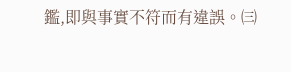鑑,即與事實不符而有違誤。㈢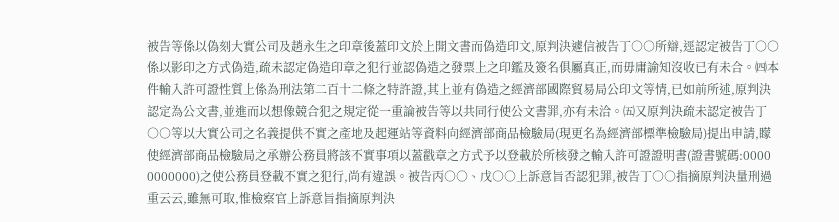被告等係以偽刻大實公司及趙永生之印章後蓋印文於上開文書而偽造印文,原判決遽信被告丁○○所辯,逕認定被告丁○○係以影印之方式偽造,疏未認定偽造印章之犯行並認偽造之發票上之印鑑及簽名俱屬真正,而毋庸諭知沒收已有未合。㈣本件輸入許可證性質上係為刑法第二百十二條之特許證,其上並有偽造之經濟部國際貿易局公印文等情,已如前所述,原判決認定為公文書,並進而以想像競合犯之規定從一重論被告等以共同行使公文書罪,亦有未洽。㈤又原判決疏未認定被告丁○○等以大實公司之名義提供不實之產地及起運站等資料向經濟部商品檢驗局(現更名為經濟部標準檢驗局)提出申請,矇使經濟部商品檢驗局之承辦公務員將該不實事項以蓋戳章之方式予以登載於所核發之輸入許可證證明書(證書號碼:0000 0000000)之使公務員登載不實之犯行,尚有違誤。被告丙○○、戊○○上訴意旨否認犯罪,被告丁○○指摘原判決量刑過重云云,雖無可取,惟檢察官上訴意旨指摘原判決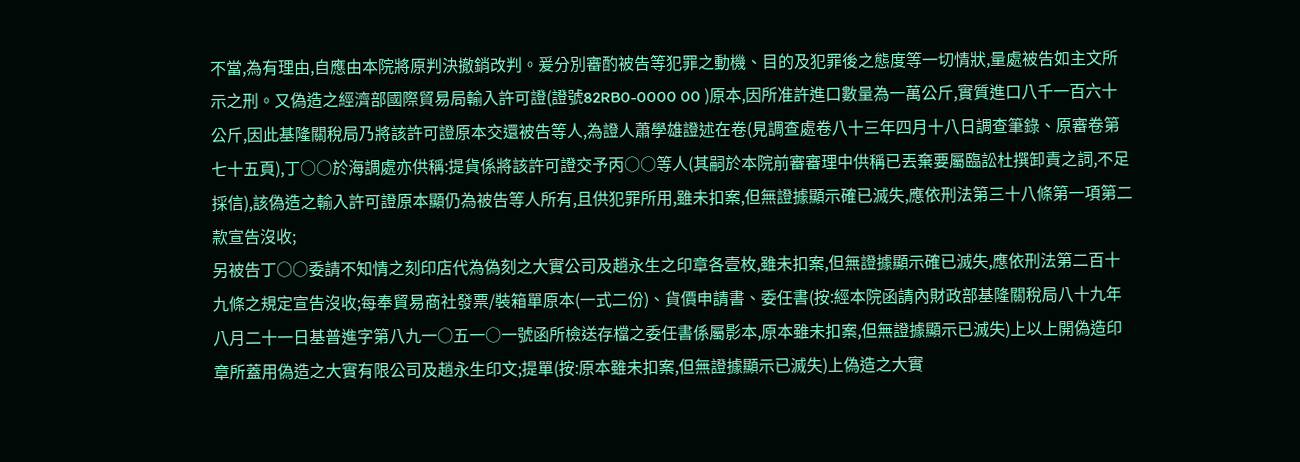不當,為有理由,自應由本院將原判決撤銷改判。爰分別審酌被告等犯罪之動機、目的及犯罪後之態度等一切情狀,量處被告如主文所示之刑。又偽造之經濟部國際貿易局輸入許可證(證號82RB0-0000 00 )原本,因所准許進口數量為一萬公斤,實質進口八千一百六十公斤,因此基隆關稅局乃將該許可證原本交還被告等人,為證人蕭學雄證述在卷(見調查處卷八十三年四月十八日調查筆錄、原審卷第七十五頁),丁○○於海調處亦供稱:提貨係將該許可證交予丙○○等人(其嗣於本院前審審理中供稱已丟棄要屬臨訟杜撰卸責之詞,不足採信),該偽造之輸入許可證原本顯仍為被告等人所有,且供犯罪所用,雖未扣案,但無證據顯示確已滅失,應依刑法第三十八條第一項第二款宣告沒收;
另被告丁○○委請不知情之刻印店代為偽刻之大實公司及趙永生之印章各壹枚,雖未扣案,但無證據顯示確已滅失,應依刑法第二百十九條之規定宣告沒收;每奉貿易商社發票/裝箱單原本(一式二份)、貨價申請書、委任書(按:經本院函請內財政部基隆關稅局八十九年八月二十一日基普進字第八九一○五一○一號函所檢送存檔之委任書係屬影本,原本雖未扣案,但無證據顯示已滅失)上以上開偽造印章所蓋用偽造之大實有限公司及趙永生印文;提單(按:原本雖未扣案,但無證據顯示已滅失)上偽造之大實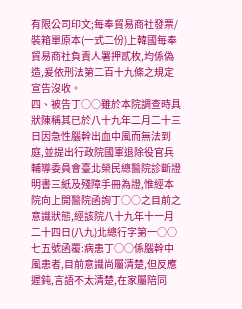有限公司印文;每奉貿易商社發票/裝箱單原本(一式二份)上韓國每奉貿易商社負責人署押貳枚,均係偽造,爰依刑法第二百十九條之規定宣告沒收。
四、被告丁○○雖於本院調查時具狀陳稱其已於八十九年二月二十三日因急性腦幹出血中風而無法到庭,並提出行政院國軍退除役官兵輔導委員會臺北榮民總醫院診斷證明書三紙及殘障手冊為證,惟經本院向上開醫院函詢丁○○之目前之意識狀態,經該院八十九年十一月二十四日(八九)北總行字第一○○七五號函覆:病患丁○○係腦幹中風患者,目前意識尚屬清楚,但反應遲鈍,言語不太清楚,在家屬陪同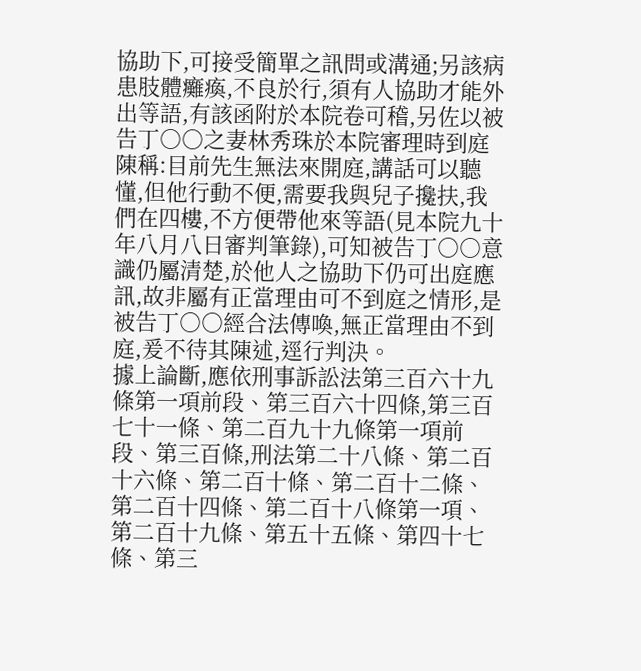協助下,可接受簡單之訊問或溝通;另該病患肢體癱瘓,不良於行,須有人協助才能外出等語,有該函附於本院卷可稽,另佐以被告丁○○之妻林秀珠於本院審理時到庭陳稱:目前先生無法來開庭,講話可以聽懂,但他行動不便,需要我與兒子攙扶,我們在四樓,不方便帶他來等語(見本院九十年八月八日審判筆錄),可知被告丁○○意識仍屬清楚,於他人之協助下仍可出庭應訊,故非屬有正當理由可不到庭之情形,是被告丁○○經合法傳喚,無正當理由不到庭,爰不待其陳述,逕行判決。
據上論斷,應依刑事訴訟法第三百六十九條第一項前段、第三百六十四條,第三百七十一條、第二百九十九條第一項前段、第三百條,刑法第二十八條、第二百十六條、第二百十條、第二百十二條、第二百十四條、第二百十八條第一項、第二百十九條、第五十五條、第四十七條、第三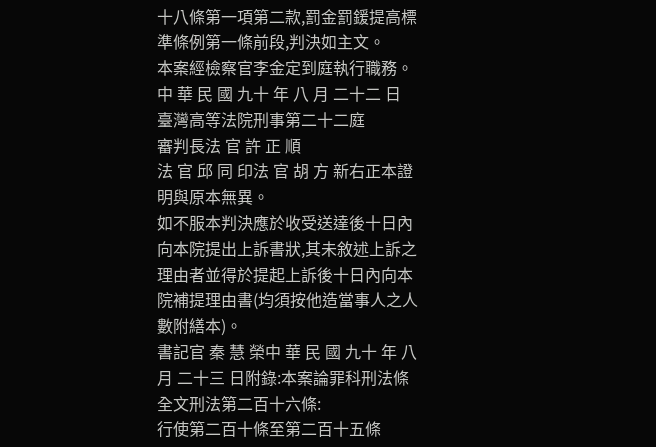十八條第一項第二款,罰金罰鍰提高標準條例第一條前段,判決如主文。
本案經檢察官李金定到庭執行職務。
中 華 民 國 九十 年 八 月 二十二 日
臺灣高等法院刑事第二十二庭
審判長法 官 許 正 順
法 官 邱 同 印法 官 胡 方 新右正本證明與原本無異。
如不服本判決應於收受送達後十日內向本院提出上訴書狀,其未敘述上訴之理由者並得於提起上訴後十日內向本院補提理由書(均須按他造當事人之人數附繕本)。
書記官 秦 慧 榮中 華 民 國 九十 年 八 月 二十三 日附錄:本案論罪科刑法條全文刑法第二百十六條:
行使第二百十條至第二百十五條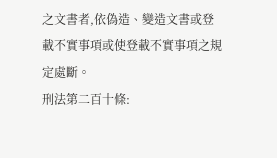之文書者,依偽造、變造文書或登載不實事項或使登載不實事項之規定處斷。
刑法第二百十條: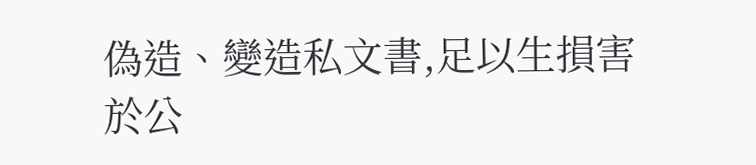偽造、變造私文書,足以生損害於公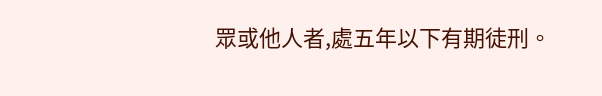眾或他人者,處五年以下有期徒刑。